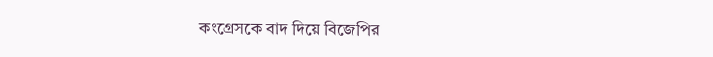কংগ্রেসকে বাদ দিয়ে বিজেপির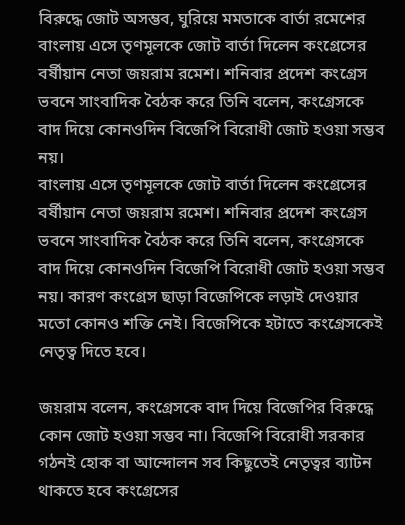বিরুদ্ধে জোট অসম্ভব, ঘুরিয়ে মমতাকে বার্তা রমেশের
বাংলায় এসে তৃণমূলকে জোট বার্তা দিলেন কংগ্রেসের বর্ষীয়ান নেতা জয়রাম রমেশ। শনিবার প্রদেশ কংগ্রেস ভবনে সাংবাদিক বৈঠক করে তিনি বলেন, কংগ্রেসকে বাদ দিয়ে কোনওদিন বিজেপি বিরোধী জোট হওয়া সম্ভব নয়।
বাংলায় এসে তৃণমূলকে জোট বার্তা দিলেন কংগ্রেসের বর্ষীয়ান নেতা জয়রাম রমেশ। শনিবার প্রদেশ কংগ্রেস ভবনে সাংবাদিক বৈঠক করে তিনি বলেন, কংগ্রেসকে বাদ দিয়ে কোনওদিন বিজেপি বিরোধী জোট হওয়া সম্ভব নয়। কারণ কংগ্রেস ছাড়া বিজেপিকে লড়াই দেওয়ার মতো কোনও শক্তি নেই। বিজেপিকে হটাতে কংগ্রেসকেই নেতৃত্ব দিতে হবে।

জয়রাম বলেন, কংগ্রেসকে বাদ দিয়ে বিজেপির বিরুদ্ধে কোন জোট হওয়া সম্ভব না। বিজেপি বিরোধী সরকার গঠনই হোক বা আন্দোলন সব কিছুতেই নেতৃত্বর ব্যাটন থাকতে হবে কংগ্রেসের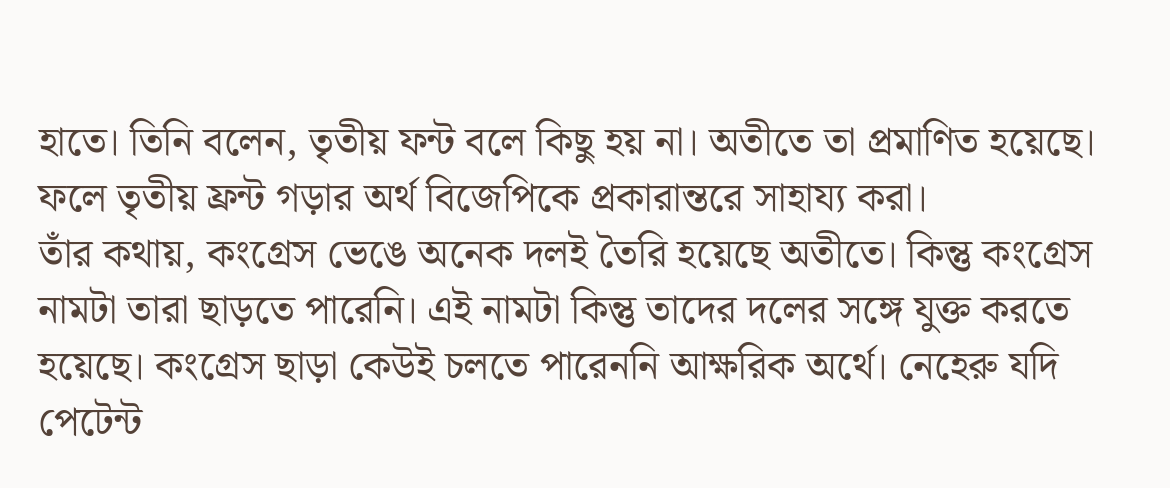হাতে। তিনি বলেন, তৃতীয় ফন্ট বলে কিছু হয় না। অতীতে তা প্রমাণিত হয়েছে। ফলে তৃতীয় ফ্রন্ট গড়ার অর্থ বিজেপিকে প্রকারান্তরে সাহায্য করা।
তাঁর কথায়, কংগ্রেস ভেঙে অনেক দলই তৈরি হয়েছে অতীতে। কিন্তু কংগ্রেস নামটা তারা ছাড়তে পারেনি। এই নামটা কিন্তু তাদের দলের সঙ্গে যুক্ত করতে হয়েছে। কংগ্রেস ছাড়া কেউই চলতে পারেননি আক্ষরিক অর্থে। নেহেরু যদি পেটেন্ট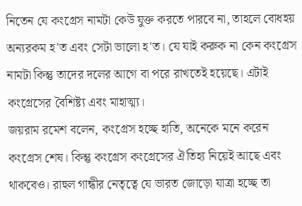নিতেন যে কংগ্রেস নামটা কেউ যুক্ত করতে পারবে না, তাহলে বোধহয় অন্যরকম হ'ত এবং সেটা ভালো হ'ত। যে যাই করুক না কেন কংগ্রেস নামটা কিন্তু তাদের দলের আগে বা পরে রাখতেই হয়েছে। এটাই কংগ্রেসের বৈশিষ্ট্য এবং মাহাত্ম্য।
জয়রাম রমেশ বলেন, কংগ্রেস হচ্ছে হাতি, অনেকে মনে করেন কংগ্রেস শেষ। কিন্তু কংগ্রেস কংগ্রেসের ঐতিহ্য নিয়েই আছে এবং থাকবেও। রাহুল গান্ধীর নেতৃত্বে যে ভারত জোড়ো যাত্রা হচ্ছে তা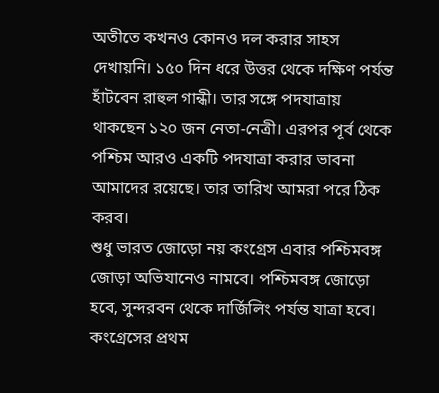অতীতে কখনও কোনও দল করার সাহস দেখায়নি। ১৫০ দিন ধরে উত্তর থেকে দক্ষিণ পর্যন্ত হাঁটবেন রাহুল গান্ধী। তার সঙ্গে পদযাত্রায় থাকছেন ১২০ জন নেতা-নেত্রী। এরপর পূর্ব থেকে পশ্চিম আরও একটি পদযাত্রা করার ভাবনা আমাদের রয়েছে। তার তারিখ আমরা পরে ঠিক করব।
শুধু ভারত জোড়ো নয় কংগ্রেস এবার পশ্চিমবঙ্গ জোড়া অভিযানেও নামবে। পশ্চিমবঙ্গ জোড়ো হবে, সুন্দরবন থেকে দার্জিলিং পর্যন্ত যাত্রা হবে। কংগ্রেসের প্রথম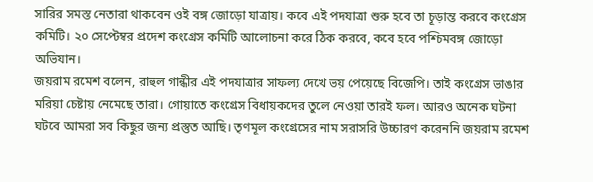সারির সমস্ত নেতারা থাকবেন ওই বঙ্গ জোড়ো যাত্রায়। কবে এই পদযাত্রা শুরু হবে তা চূড়ান্ত করবে কংগ্রেস কমিটি। ২০ সেপ্টেম্বর প্রদেশ কংগ্রেস কমিটি আলোচনা করে ঠিক করবে, কবে হবে পশ্চিমবঙ্গ জোড়ো অভিযান।
জয়রাম রমেশ বলেন, রাহুল গান্ধীর এই পদযাত্রার সাফল্য দেখে ভয় পেয়েছে বিজেপি। তাই কংগ্রেস ভাঙার মরিয়া চেষ্টায় নেমেছে তারা। গোয়াতে কংগ্রেস বিধায়কদের তুলে নেওয়া তারই ফল। আরও অনেক ঘটনা ঘটবে আমরা সব কিছুর জন্য প্রস্তুত আছি। তৃণমূল কংগ্রেসের নাম সরাসরি উচ্চারণ করেননি জয়রাম রমেশ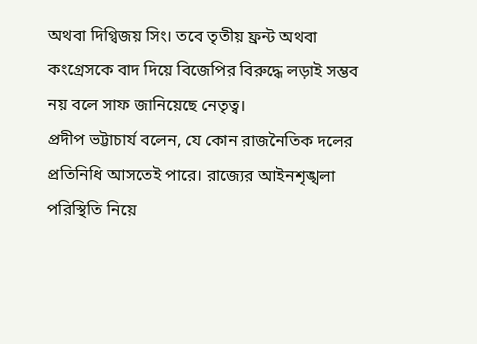অথবা দিগ্বিজয় সিং। তবে তৃতীয় ফ্রন্ট অথবা কংগ্রেসকে বাদ দিয়ে বিজেপির বিরুদ্ধে লড়াই সম্ভব নয় বলে সাফ জানিয়েছে নেতৃত্ব।
প্রদীপ ভট্টাচার্য বলেন, যে কোন রাজনৈতিক দলের প্রতিনিধি আসতেই পারে। রাজ্যের আইনশৃঙ্খলা পরিস্থিতি নিয়ে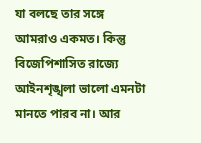যা বলছে তার সঙ্গে আমরাও একমত। কিন্তু বিজেপিশাসিত রাজ্যে আইনশৃঙ্খলা ভালো এমনটা মানতে পারব না। আর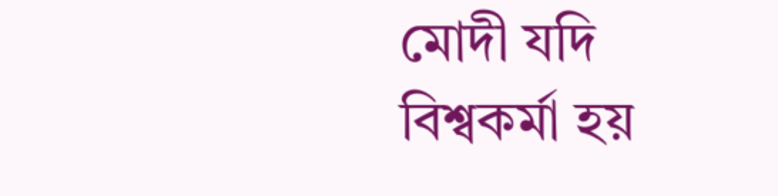মোদী যদি বিশ্বকর্মা হয়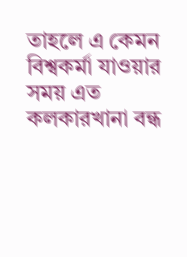তাহলে এ কেমন বিশ্বকর্মা যাওয়ার সময় এত কলকারখানা বন্ধ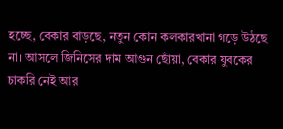হচ্ছে, বেকার বাড়ছে, নতুন কোন কলকারখানা গড়ে উঠছে না। আসলে জিনিসের দাম আগুন ছোঁয়া, বেকার যুবকের চাকরি নেই আর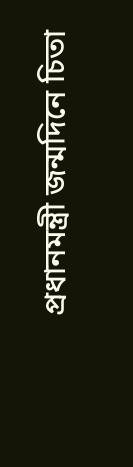প্রধানমন্ত্রী জন্মদিনে চিতা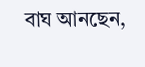বাঘ আনছেন,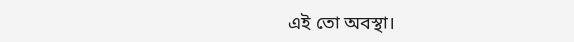এই তো অবস্থা।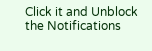Click it and Unblock the Notifications